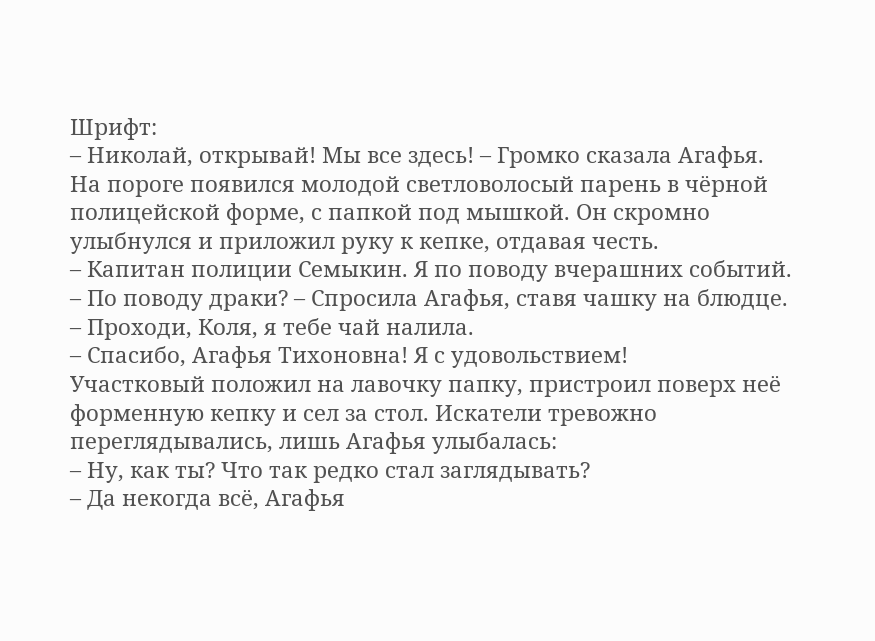Шрифт:
– Николай, открывай! Мы все здесь! – Громко сказала Агафья.
На пороге появился молодой светловолосый парень в чёрной полицейской форме, с папкой под мышкой. Он скромно улыбнулся и приложил руку к кепке, отдавая честь.
– Капитан полиции Семыкин. Я по поводу вчерашних событий.
– По поводу драки? – Спросила Агафья, ставя чашку на блюдце.
– Проходи, Коля, я тебе чай налила.
– Спасибо, Агафья Тихоновна! Я с удовольствием!
Участковый положил на лавочку папку, пристроил поверх неё форменную кепку и сел за стол. Искатели тревожно переглядывались, лишь Агафья улыбалась:
– Ну, как ты? Что так редко стал заглядывать?
– Да некогда всё, Агафья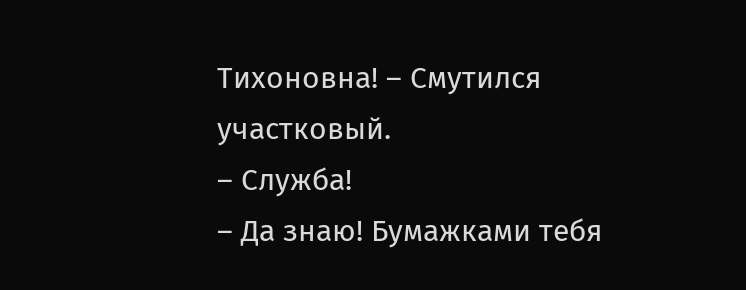Тихоновна! – Смутился участковый.
– Служба!
– Да знаю! Бумажками тебя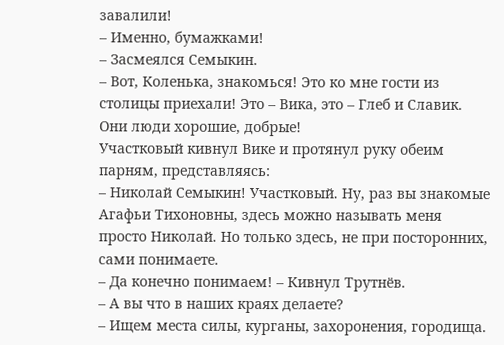завалили!
– Именно, бумажками!
– Засмеялся Семыкин.
– Вот, Коленька, знакомься! Это ко мне гости из столицы приехали! Это – Вика, это – Глеб и Славик. Они люди хорошие, добрые!
Участковый кивнул Вике и протянул руку обеим парням, представляясь:
– Николай Семыкин! Участковый. Ну, раз вы знакомые Агафьи Тихоновны, здесь можно называть меня просто Николай. Но только здесь, не при посторонних, сами понимаете.
– Да конечно понимаем! – Кивнул Трутнёв.
– А вы что в наших краях делаете?
– Ищем места силы, курганы, захоронения, городища.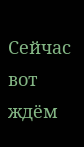Сейчас вот ждём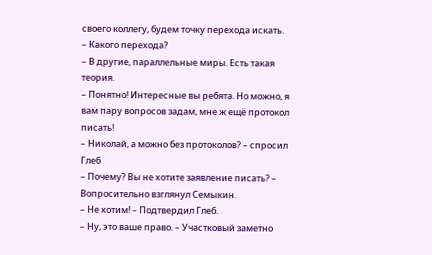своего коллегу, будем точку перехода искать.
– Какого перехода?
– В другие, параллельные миры. Есть такая теория.
– Понятно! Интересные вы ребята. Но можно, я вам пару вопросов задам, мне ж ещё протокол писать!
– Николай, а можно без протоколов? – спросил Глеб
– Почему? Вы не хотите заявление писать? – Вопросительно взглянул Семыкин.
– Не хотим! – Подтвердил Глеб.
– Ну, это ваше право. – Участковый заметно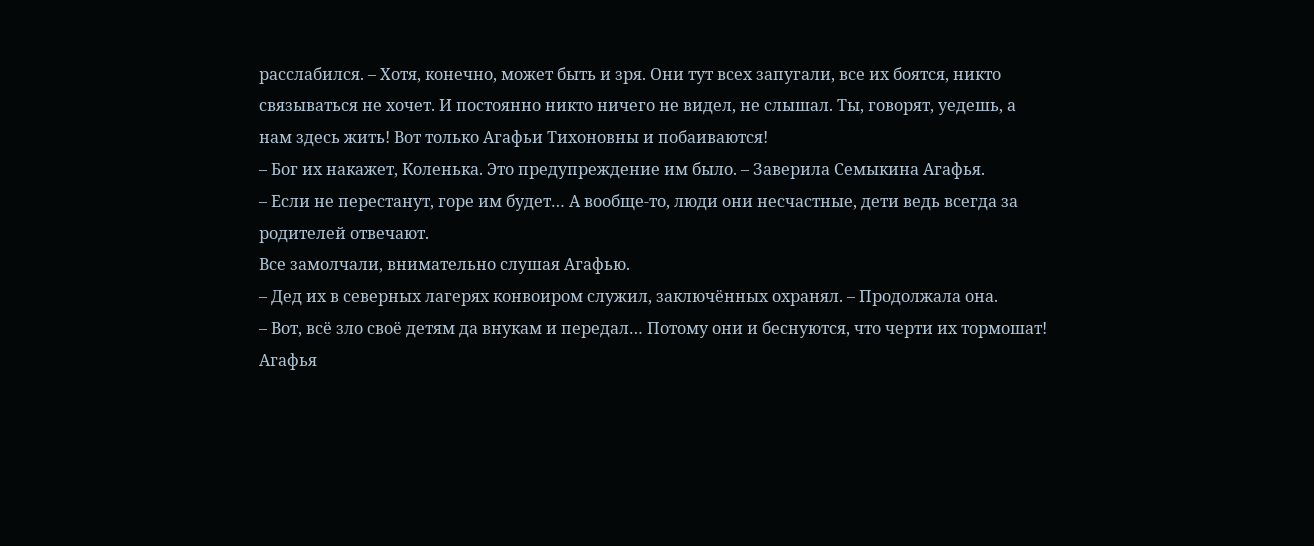расслабился. – Хотя, конечно, может быть и зря. Они тут всех запугали, все их боятся, никто связываться не хочет. И постоянно никто ничего не видел, не слышал. Ты, говорят, уедешь, а нам здесь жить! Вот только Агафьи Тихоновны и побаиваются!
– Бог их накажет, Коленька. Это предупреждение им было. – Заверила Семыкина Агафья.
– Если не перестанут, горе им будет… А вообще-то, люди они несчастные, дети ведь всегда за родителей отвечают.
Все замолчали, внимательно слушая Агафью.
– Дед их в северных лагерях конвоиром служил, заключённых охранял. – Продолжала она.
– Вот, всё зло своё детям да внукам и передал… Потому они и беснуются, что черти их тормошат!
Агафья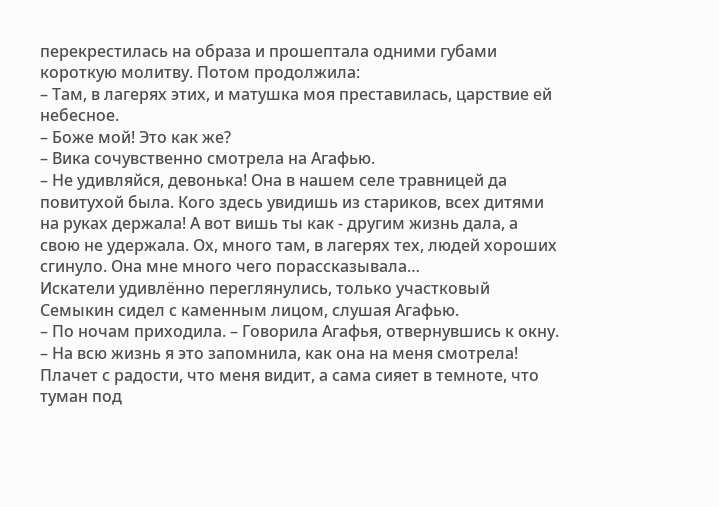перекрестилась на образа и прошептала одними губами короткую молитву. Потом продолжила:
– Там, в лагерях этих, и матушка моя преставилась, царствие ей небесное.
– Боже мой! Это как же?
– Вика сочувственно смотрела на Агафью.
– Не удивляйся, девонька! Она в нашем селе травницей да повитухой была. Кого здесь увидишь из стариков, всех дитями на руках держала! А вот вишь ты как - другим жизнь дала, а свою не удержала. Ох, много там, в лагерях тех, людей хороших сгинуло. Она мне много чего порассказывала…
Искатели удивлённо переглянулись, только участковый Семыкин сидел с каменным лицом, слушая Агафью.
– По ночам приходила. – Говорила Агафья, отвернувшись к окну.
– На всю жизнь я это запомнила, как она на меня смотрела! Плачет с радости, что меня видит, а сама сияет в темноте, что туман под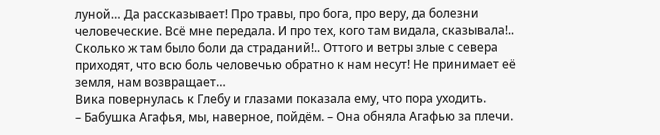луной… Да рассказывает! Про травы, про бога, про веру, да болезни человеческие. Всё мне передала. И про тех, кого там видала, сказывала!.. Сколько ж там было боли да страданий!.. Оттого и ветры злые с севера приходят, что всю боль человечью обратно к нам несут! Не принимает её земля, нам возвращает…
Вика повернулась к Глебу и глазами показала ему, что пора уходить.
– Бабушка Агафья, мы, наверное, пойдём. – Она обняла Агафью за плечи.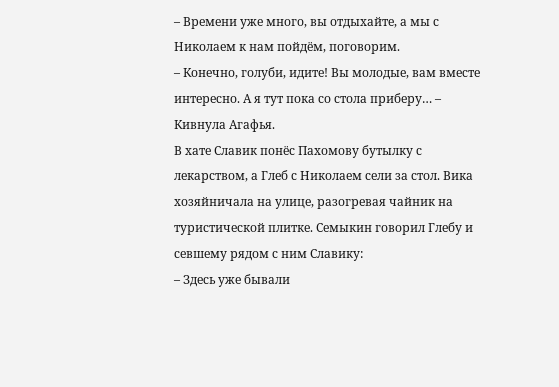– Времени уже много, вы отдыхайте, а мы с Николаем к нам пойдём, поговорим.
– Конечно, голуби, идите! Вы молодые, вам вместе интересно. А я тут пока со стола приберу… – Кивнула Агафья.
В хате Славик понёс Пахомову бутылку с лекарством, а Глеб с Николаем сели за стол. Вика хозяйничала на улице, разогревая чайник на туристической плитке. Семыкин говорил Глебу и севшему рядом с ним Славику:
– Здесь уже бывали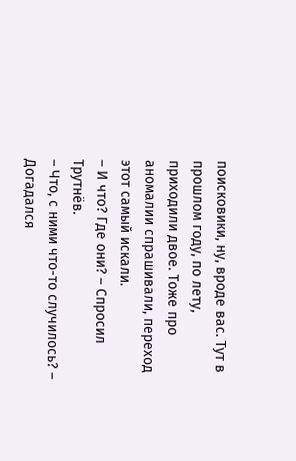поисковики, ну, вроде вас. Тут в прошлом году, по лету, приходили двое. Тоже про аномалии спрашивали, переход этот самый искали.
– И что? Где они? – Спросил Трутнёв.
– Что, с ними что-то случилось? – Догадался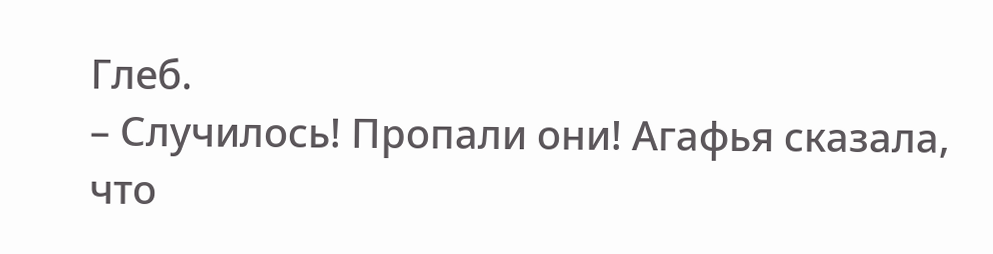Глеб.
– Случилось! Пропали они! Агафья сказала, что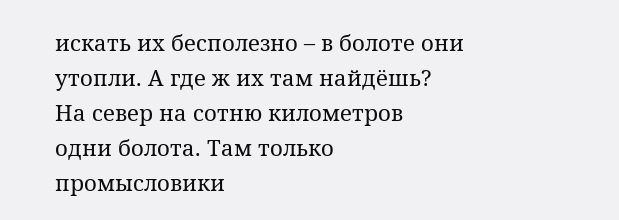искать их бесполезно – в болоте они утопли. А где ж их там найдёшь? На север на сотню километров одни болота. Там только промысловики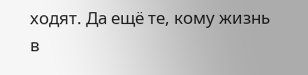ходят. Да ещё те, кому жизнь в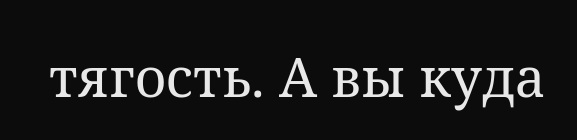тягость. А вы куда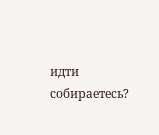идти собираетесь?